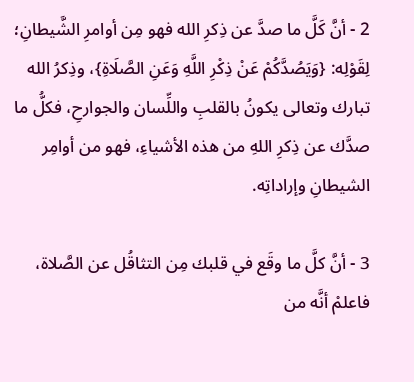2 - أنَّ كَلَّ ما صدَّ عن ذِكرِ الله فهو مِن أوامرِ الشَّيطانِ؛ لِقَوْلِه: {وَيَصُدَّكُمْ عَنْ ذِكْرِ اللَّهِ وَعَنِ الصَّلَاةِ}، وذِكرُ الله تبارك وتعالى يكونُ بالقلبِ واللِّسان والجوارحِ، فكلُّ ما صدَّك عن ذِكرِ اللهِ من هذه الأشياءِ، فهو من أوامِر الشيطانِ وإراداتِه.

3 - أنَّ كلَّ ما وقَع في قلبك مِن التثاقُل عن الصَّلاة، فاعلمْ أنَّه من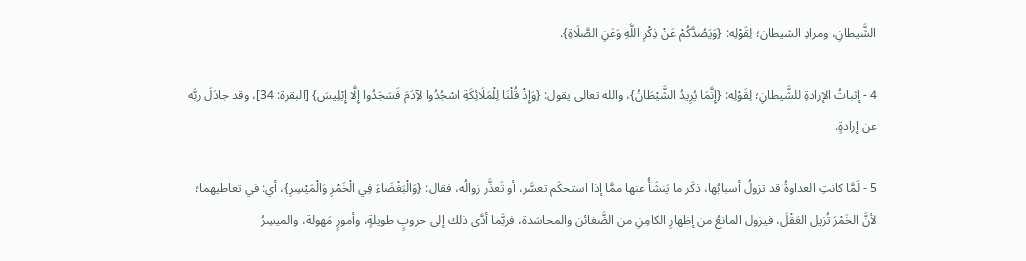الشَّيطانِ، ومرادِ الشيطان؛ لِقَوْلِه: {وَيَصُدَّكُمْ عَنْ ذِكْرِ اللَّهِ وَعَنِ الصَّلَاةِ}.

4 - إثباتُ الإرادةِ للشَّيطانِ؛ لِقَوْلِه: {إِنَّمَا يُرِيدُ الشَّيْطَانُ}، والله تعالى يقول: {وَإِذْ قُلْنَا لِلْمَلَائِكَةِ اسْجُدُوا لآِدَمَ فَسَجَدُوا إِلَّا إِبْلِيسَ} [البقرة: 34]، وقد جادَلَ ربَّه عن إرادةٍ.

5 - لَمَّا كانتِ العداوةُ قد تزولُ أسبابُها، ذكَر ما يَنشَأُ عنها ممَّا إذا استحكَم تعسَّر، أو تَعذَّر زوالُه، فقال: {وَالْبَغْضَاءَ فِي الْخَمْرِ وَالْمَيْسِرِ}، أي: في تعاطيهما؛ لأنَّ الخَمْرَ تُزيل العَقْلَ، فيزول المانعُ من إظهارِ الكامِنِ من الضَّغائن والمحاسَدة، فربَّما أدَّى ذلك إلى حروبٍ طويلةٍ، وأمورٍ مَهولة، والميسِرُ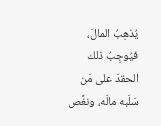يُذهِبُ المالَ، فيُوجِبُ ذلك الحقدَ على مَن سَلَبه مالَه، ونغَّص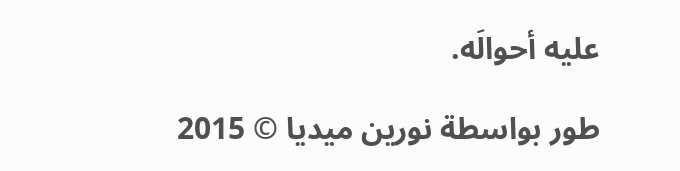عليه أحوالَه.

طور بواسطة نورين ميديا © 2015